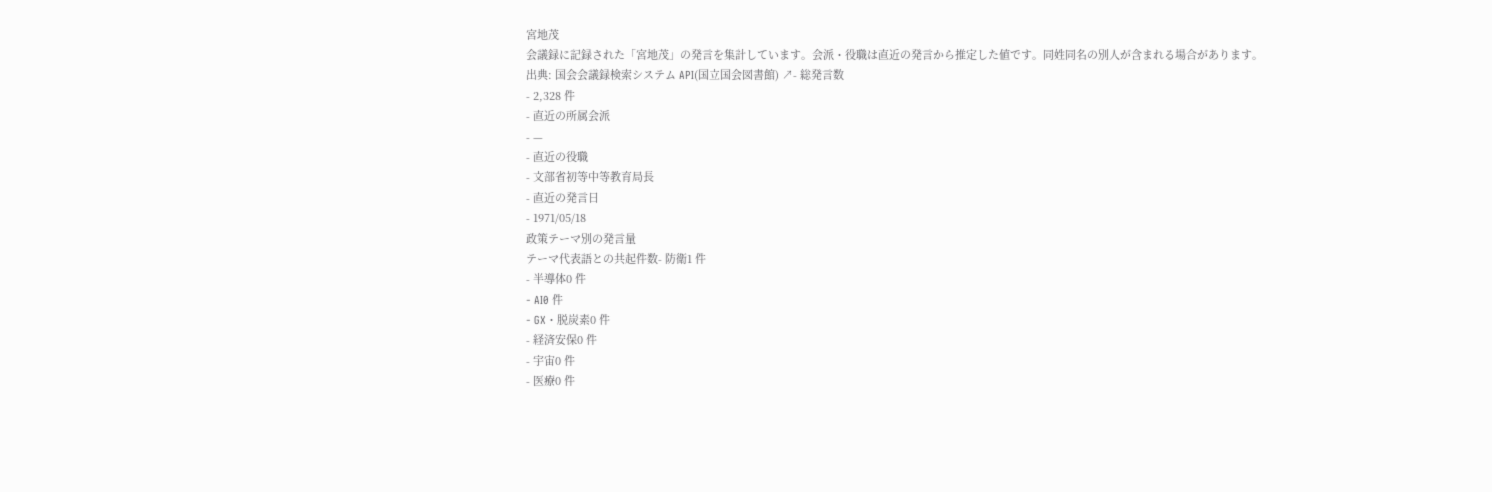宮地茂
会議録に記録された「宮地茂」の発言を集計しています。会派・役職は直近の発言から推定した値です。同姓同名の別人が含まれる場合があります。
出典: 国会会議録検索システム API(国立国会図書館) ↗- 総発言数
- 2,328 件
- 直近の所属会派
- —
- 直近の役職
- 文部省初等中等教育局長
- 直近の発言日
- 1971/05/18
政策テーマ別の発言量
テーマ代表語との共起件数- 防衛1 件
- 半導体0 件
- AI0 件
- GX・脱炭素0 件
- 経済安保0 件
- 宇宙0 件
- 医療0 件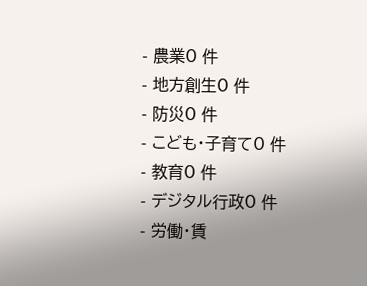- 農業0 件
- 地方創生0 件
- 防災0 件
- こども・子育て0 件
- 教育0 件
- デジタル行政0 件
- 労働・賃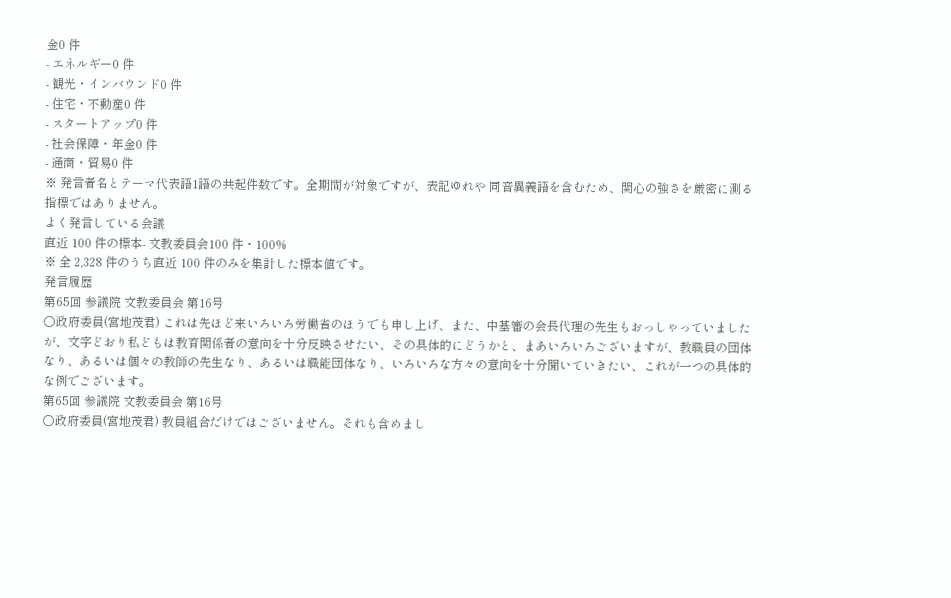金0 件
- エネルギー0 件
- 観光・インバウンド0 件
- 住宅・不動産0 件
- スタートアップ0 件
- 社会保障・年金0 件
- 通商・貿易0 件
※ 発言者名とテーマ代表語1語の共起件数です。全期間が対象ですが、表記ゆれや 同音異義語を含むため、関心の強さを厳密に測る指標ではありません。
よく発言している会議
直近 100 件の標本- 文教委員会100 件・100%
※ 全 2,328 件のうち直近 100 件のみを集計した標本値です。
発言履歴
第65回 参議院 文教委員会 第16号
○政府委員(宮地茂君) これは先ほど来いろいろ労働省のほうでも申し上げ、また、中基審の会長代理の先生もおっしゃっていましたが、文字どおり私どもは教育関係者の意向を十分反映させたい、その具体的にどうかと、まあいろいろございますが、教職員の団体なり、あるいは個々の教師の先生なり、あるいは職能団体なり、いろいろな方々の意向を十分聞いていきたい、これが一つの具体的な例でございます。
第65回 参議院 文教委員会 第16号
○政府委員(宮地茂君) 教員組合だけではございません。それも含めまし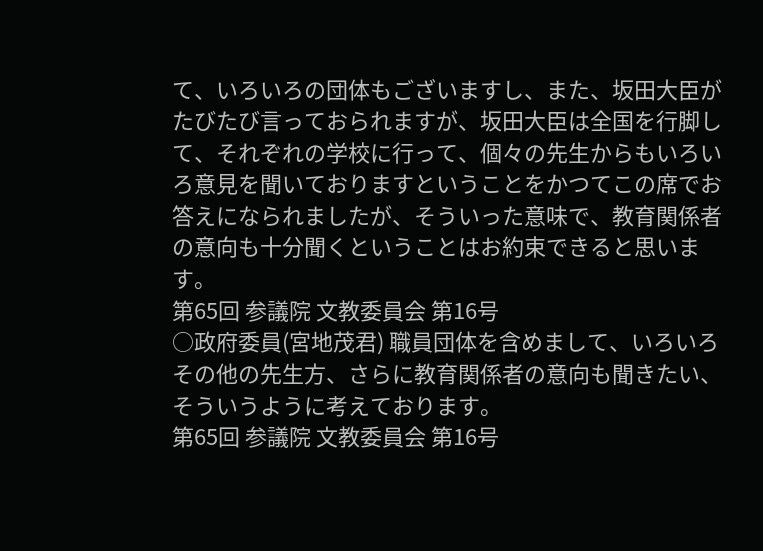て、いろいろの団体もございますし、また、坂田大臣がたびたび言っておられますが、坂田大臣は全国を行脚して、それぞれの学校に行って、個々の先生からもいろいろ意見を聞いておりますということをかつてこの席でお答えになられましたが、そういった意味で、教育関係者の意向も十分聞くということはお約束できると思います。
第65回 参議院 文教委員会 第16号
○政府委員(宮地茂君) 職員団体を含めまして、いろいろその他の先生方、さらに教育関係者の意向も聞きたい、そういうように考えております。
第65回 参議院 文教委員会 第16号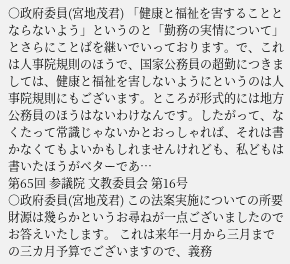○政府委員(宮地茂君) 「健康と福祉を害することとならないよう」というのと「勤務の実情について」とさらにことばを継いでいっております。で、これは人事院規則のほうで、国家公務員の超勤につきましては、健康と福祉を害しないようにというのは人事院規則にもございます。ところが形式的には地方公務員のほうはないわけなんです。したがって、なくたって常識じゃないかとおっしゃれば、それは書かなくてもよいかもしれませんけれども、私どもは書いたほうがベターであ…
第65回 参議院 文教委員会 第16号
○政府委員(宮地茂君) この法案実施についての所要財源は幾らかというお尋ねが一点ございましたのでお答えいたします。 これは来年一月から三月までの三カ月予算でございますので、義務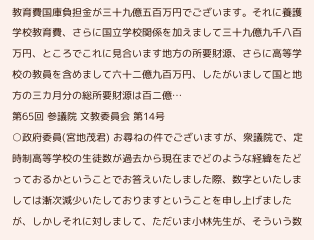教育費国庫負担金が三十九億五百万円でございます。それに養護学校教育費、さらに国立学校関係を加えまして三十九億九千八百万円、ところでこれに見合います地方の所要財源、さらに高等学校の教員を含めまして六十二億九百万円、したがいまして国と地方の三カ月分の総所要財源は百二億…
第65回 参議院 文教委員会 第14号
○政府委員(宮地茂君) お尋ねの件でございますが、衆議院で、定時制高等学校の生徒数が過去から現在までどのような経緯をたどっておるかということでお答えいたしました際、数字といたしましては漸次減少いたしておりますということを申し上げましたが、しかしそれに対しまして、ただいま小林先生が、そういう数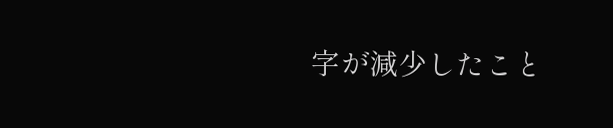字が減少したこと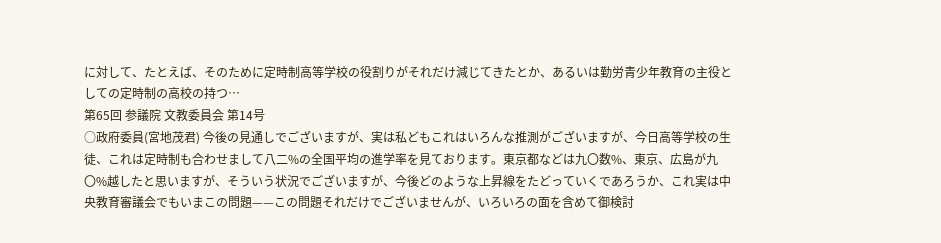に対して、たとえば、そのために定時制高等学校の役割りがそれだけ減じてきたとか、あるいは勤労青少年教育の主役としての定時制の高校の持つ…
第65回 参議院 文教委員会 第14号
○政府委員(宮地茂君) 今後の見通しでございますが、実は私どもこれはいろんな推測がございますが、今日高等学校の生徒、これは定時制も合わせまして八二%の全国平均の進学率を見ております。東京都などは九〇数%、東京、広島が九〇%越したと思いますが、そういう状況でございますが、今後どのような上昇線をたどっていくであろうか、これ実は中央教育審議会でもいまこの問題——この問題それだけでございませんが、いろいろの面を含めて御検討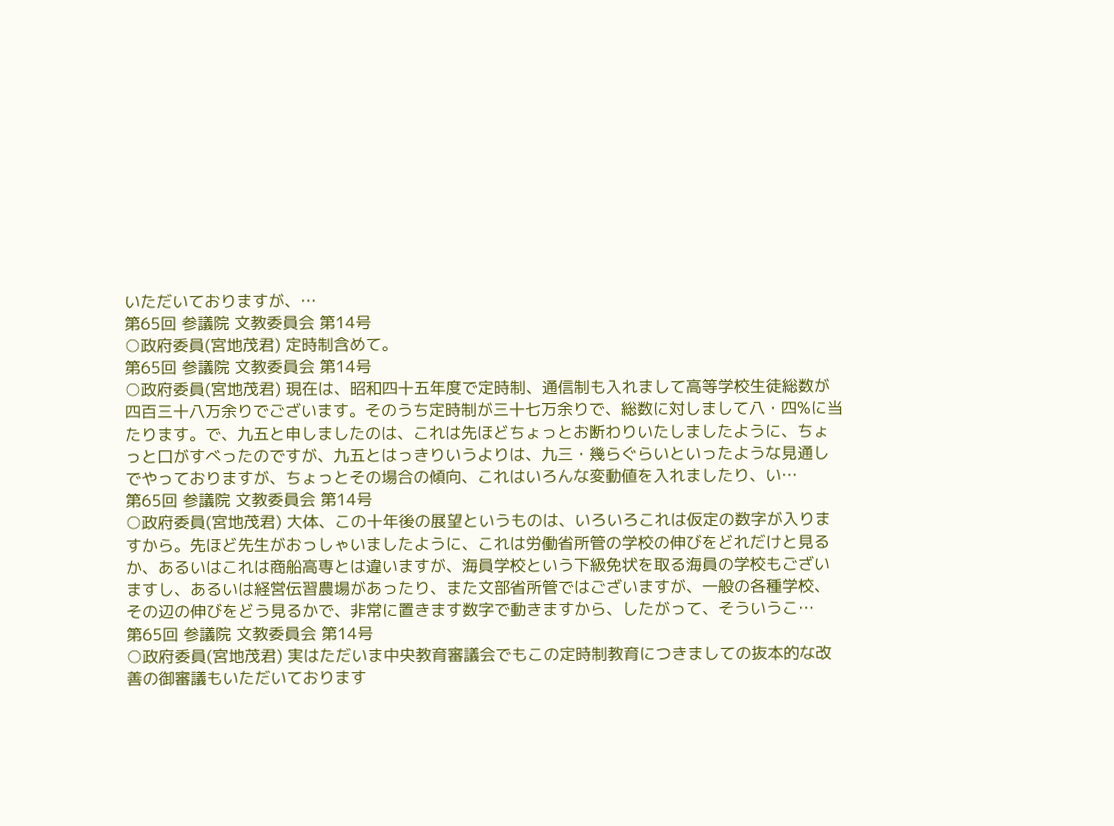いただいておりますが、…
第65回 参議院 文教委員会 第14号
○政府委員(宮地茂君) 定時制含めて。
第65回 参議院 文教委員会 第14号
○政府委員(宮地茂君) 現在は、昭和四十五年度で定時制、通信制も入れまして高等学校生徒総数が四百三十八万余りでございます。そのうち定時制が三十七万余りで、総数に対しまして八・四%に当たります。で、九五と申しましたのは、これは先ほどちょっとお断わりいたしましたように、ちょっと口がすべったのですが、九五とはっきりいうよりは、九三・幾らぐらいといったような見通しでやっておりますが、ちょっとその場合の傾向、これはいろんな変動値を入れましたり、い…
第65回 参議院 文教委員会 第14号
○政府委員(宮地茂君) 大体、この十年後の展望というものは、いろいろこれは仮定の数字が入りますから。先ほど先生がおっしゃいましたように、これは労働省所管の学校の伸びをどれだけと見るか、あるいはこれは商船高専とは違いますが、海員学校という下級免状を取る海員の学校もございますし、あるいは経営伝習農場があったり、また文部省所管ではございますが、一般の各種学校、その辺の伸びをどう見るかで、非常に置きます数字で動きますから、したがって、そういうこ…
第65回 参議院 文教委員会 第14号
○政府委員(宮地茂君) 実はただいま中央教育審議会でもこの定時制教育につきましての抜本的な改善の御審議もいただいております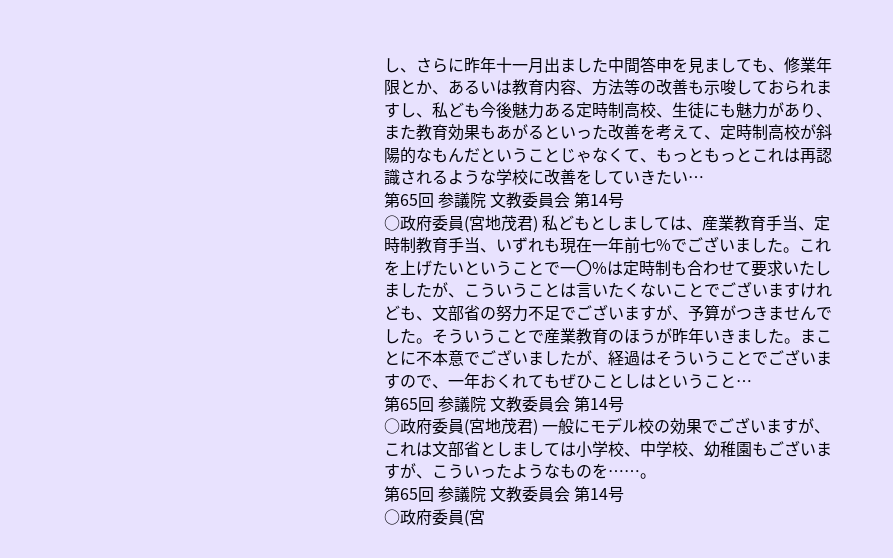し、さらに昨年十一月出ました中間答申を見ましても、修業年限とか、あるいは教育内容、方法等の改善も示唆しておられますし、私ども今後魅力ある定時制高校、生徒にも魅力があり、また教育効果もあがるといった改善を考えて、定時制高校が斜陽的なもんだということじゃなくて、もっともっとこれは再認識されるような学校に改善をしていきたい…
第65回 参議院 文教委員会 第14号
○政府委員(宮地茂君) 私どもとしましては、産業教育手当、定時制教育手当、いずれも現在一年前七%でございました。これを上げたいということで一〇%は定時制も合わせて要求いたしましたが、こういうことは言いたくないことでございますけれども、文部省の努力不足でございますが、予算がつきませんでした。そういうことで産業教育のほうが昨年いきました。まことに不本意でございましたが、経過はそういうことでございますので、一年おくれてもぜひことしはということ…
第65回 参議院 文教委員会 第14号
○政府委員(宮地茂君) 一般にモデル校の効果でございますが、これは文部省としましては小学校、中学校、幼稚園もございますが、こういったようなものを……。
第65回 参議院 文教委員会 第14号
○政府委員(宮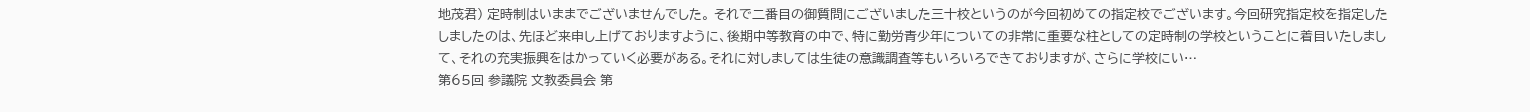地茂君) 定時制はいままでございませんでした。 それで二番目の御質問にございました三十校というのが今回初めての指定校でございます。今回研究指定校を指定したしましたのは、先ほど来申し上げておりますように、後期中等教育の中で、特に勤労青少年についての非常に重要な柱としての定時制の学校ということに着目いたしまして、それの充実振興をはかっていく必要がある。それに対しましては生徒の意識調査等もいろいろできておりますが、さらに学校にい…
第65回 参議院 文教委員会 第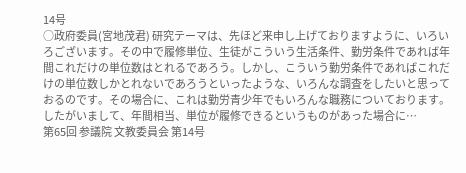14号
○政府委員(宮地茂君) 研究テーマは、先ほど来申し上げておりますように、いろいろございます。その中で履修単位、生徒がこういう生活条件、勤労条件であれば年間これだけの単位数はとれるであろう。しかし、こういう勤労条件であればこれだけの単位数しかとれないであろうといったような、いろんな調査をしたいと思っておるのです。その場合に、これは勤労青少年でもいろんな職務についております。したがいまして、年間相当、単位が履修できるというものがあった場合に…
第65回 参議院 文教委員会 第14号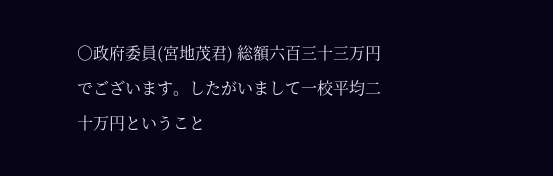○政府委員(宮地茂君) 総額六百三十三万円でございます。したがいまして一校平均二十万円ということ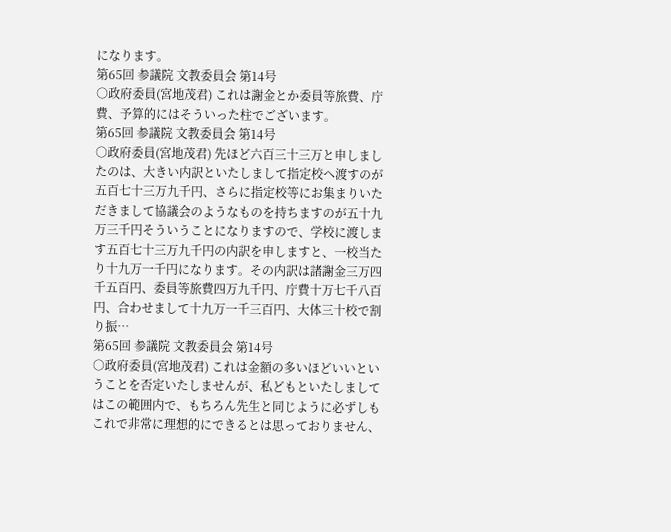になります。
第65回 参議院 文教委員会 第14号
○政府委員(宮地茂君) これは謝金とか委員等旅費、庁費、予算的にはそういった柱でございます。
第65回 参議院 文教委員会 第14号
○政府委員(宮地茂君) 先ほど六百三十三万と申しましたのは、大きい内訳といたしまして指定校へ渡すのが五百七十三万九千円、さらに指定校等にお集まりいただきまして協議会のようなものを持ちますのが五十九万三千円そういうことになりますので、学校に渡します五百七十三万九千円の内訳を申しますと、一校当たり十九万一千円になります。その内訳は諸謝金三万四千五百円、委員等旅費四万九千円、庁費十万七千八百円、合わせまして十九万一千三百円、大体三十校で割り振…
第65回 参議院 文教委員会 第14号
○政府委員(宮地茂君) これは金額の多いほどいいということを否定いたしませんが、私どもといたしましてはこの範囲内で、もちろん先生と同じように必ずしもこれで非常に理想的にできるとは思っておりません、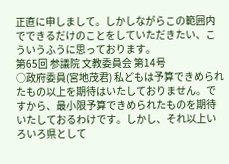正直に申しまして。しかしながらこの範囲内でできるだけのことをしていただきたい、こういうふうに思っております。
第65回 参議院 文教委員会 第14号
○政府委員(宮地茂君) 私どもは予算できめられたもの以上を期待はいたしておりません。ですから、最小限予算できめられたものを期待いたしておるわけです。しかし、それ以上いろいろ県として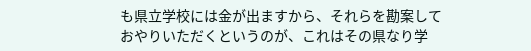も県立学校には金が出ますから、それらを勘案しておやりいただくというのが、これはその県なり学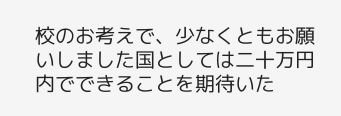校のお考えで、少なくともお願いしました国としては二十万円内でできることを期待いた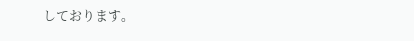しております。